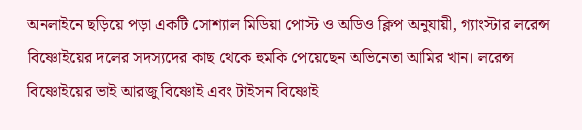অনলাইনে ছড়িয়ে পড়া একটি সোশ্যাল মিডিয়া পোস্ট ও অডিও ক্লিপ অনুযায়ী, গ্যাংস্টার লরেন্স বিষ্ণোইয়ের দলের সদস্যদের কাছ থেকে হুমকি পেয়েছেন অভিনেতা আমির খান। লরেন্স বিষ্ণোইয়ের ভাই আরজু বিষ্ণোই এবং টাইসন বিষ্ণোই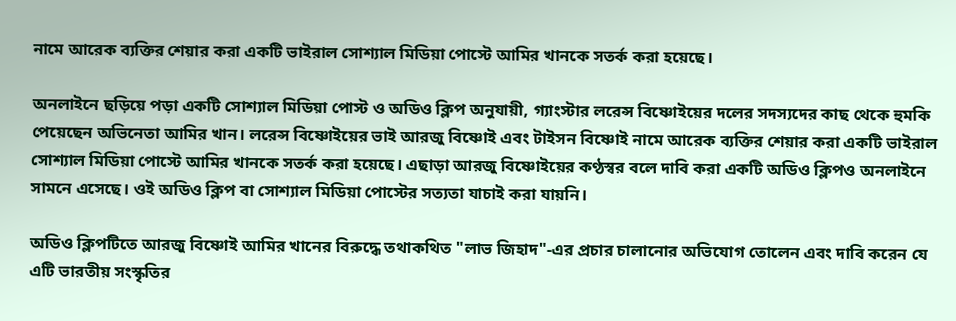নামে আরেক ব্যক্তির শেয়ার করা একটি ভাইরাল সোশ্যাল মিডিয়া পোস্টে আমির খানকে সতর্ক করা হয়েছে।

অনলাইনে ছড়িয়ে পড়া একটি সোশ্যাল মিডিয়া পোস্ট ও অডিও ক্লিপ অনুযায়ী, গ্যাংস্টার লরেন্স বিষ্ণোইয়ের দলের সদস্যদের কাছ থেকে হুমকি পেয়েছেন অভিনেতা আমির খান। লরেন্স বিষ্ণোইয়ের ভাই আরজু বিষ্ণোই এবং টাইসন বিষ্ণোই নামে আরেক ব্যক্তির শেয়ার করা একটি ভাইরাল সোশ্যাল মিডিয়া পোস্টে আমির খানকে সতর্ক করা হয়েছে। এছাড়া আরজু বিষ্ণোইয়ের কণ্ঠস্বর বলে দাবি করা একটি অডিও ক্লিপও অনলাইনে সামনে এসেছে। ওই অডিও ক্লিপ বা সোশ্যাল মিডিয়া পোস্টের সত্যতা যাচাই করা যায়নি।

অডিও ক্লিপটিতে আরজু বিষ্ণোই আমির খানের বিরুদ্ধে তথাকথিত "লাভ জিহাদ"-এর প্রচার চালানোর অভিযোগ তোলেন এবং দাবি করেন যে এটি ভারতীয় সংস্কৃতির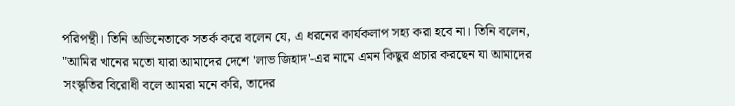পরিপন্থী। তিনি অভিনেতাকে সতর্ক করে বলেন যে, এ ধরনের কার্যকলাপ সহ্য করা হবে না। তিনি বলেন, "আমির খানের মতো যারা আমাদের দেশে 'লাভ জিহাদ'-এর নামে এমন কিছুর প্রচার করছেন যা আমাদের সংস্কৃতির বিরোধী বলে আমরা মনে করি, তাদের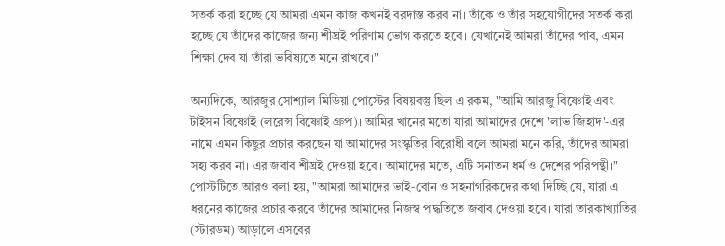সতর্ক করা হচ্ছে যে আমরা এমন কাজ কখনই বরদাস্ত করব না। তাঁকে ও তাঁর সহযোগীদের সতর্ক করা হচ্ছে যে তাঁদের কাজের জন্য শীঘ্রই পরিণাম ভোগ করতে হবে। যেখানেই আমরা তাঁদের পাব, এমন শিক্ষা দেব যা তাঁরা ভবিষ্যতে মনে রাখবে।"

অন্যদিকে, আরজুর সোশ্যাল মিডিয়া পোস্টের বিষয়বস্তু ছিল এ রকম, "আমি আরজু বিষ্ণোই এবং টাইসন বিষ্ণোই (লরেন্স বিষ্ণোই গ্রুপ)। আমির খানের মতো যারা আমাদের দেশে 'লাভ জিহাদ'-এর নামে এমন কিছুর প্রচার করছেন যা আমাদের সংস্কৃতির বিরোধী বলে আমরা মনে করি, তাঁদের আমরা সহ্য করব না। এর জবাব শীঘ্রই দেওয়া হবে। আমাদের মতে, এটি সনাতন ধর্ম ও দেশের পরিপন্থী।" পোস্টটিতে আরও বলা হয়, "আমরা আমাদের ভাই-বোন ও সহনাগরিকদের কথা দিচ্ছি যে, যারা এ ধরনের কাজের প্রচার করবে তাঁদের আমাদের নিজস্ব পদ্ধতিতে জবাব দেওয়া হবে। যারা তারকাখ্যাতির (স্টারডম) আড়ালে এসবের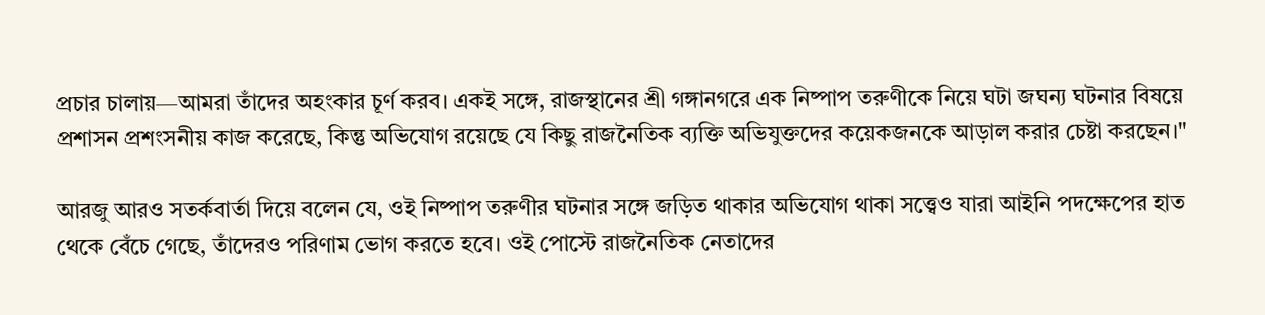প্রচার চালায়—আমরা তাঁদের অহংকার চূর্ণ করব। একই সঙ্গে, রাজস্থানের শ্রী গঙ্গানগরে এক নিষ্পাপ তরুণীকে নিয়ে ঘটা জঘন্য ঘটনার বিষয়ে প্রশাসন প্রশংসনীয় কাজ করেছে, কিন্তু অভিযোগ রয়েছে যে কিছু রাজনৈতিক ব্যক্তি অভিযুক্তদের কয়েকজনকে আড়াল করার চেষ্টা করছেন।"

আরজু আরও সতর্কবার্তা দিয়ে বলেন যে, ওই নিষ্পাপ তরুণীর ঘটনার সঙ্গে জড়িত থাকার অভিযোগ থাকা সত্ত্বেও যারা আইনি পদক্ষেপের হাত থেকে বেঁচে গেছে, তাঁদেরও পরিণাম ভোগ করতে হবে। ওই পোস্টে রাজনৈতিক নেতাদের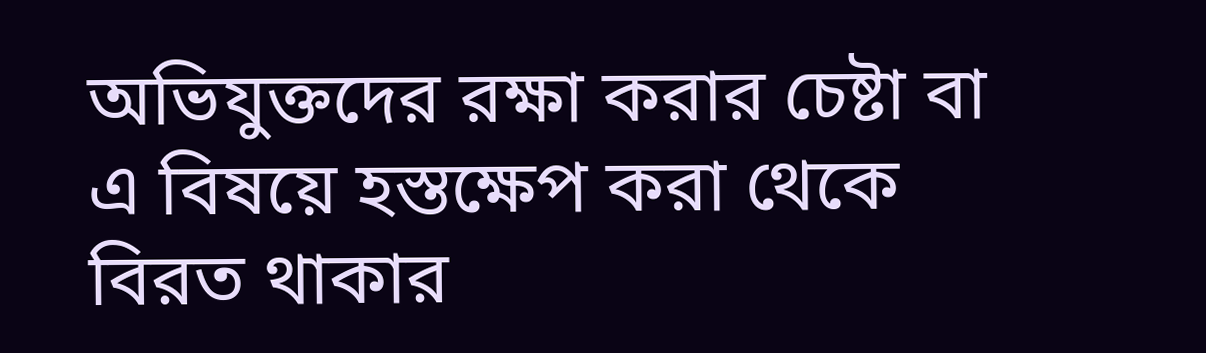অভিযুক্তদের রক্ষা করার চেষ্টা বা এ বিষয়ে হস্তক্ষেপ করা থেকে বিরত থাকার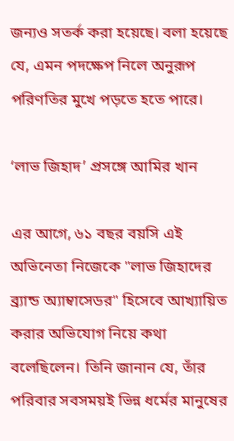জন্যও সতর্ক করা হয়েছে। বলা হয়েছে যে, এমন পদক্ষেপ নিলে অনুরূপ পরিণতির মুখে পড়তে হতে পারে।

‘লাভ জিহাদ’ প্রসঙ্গে আমির খান

এর আগে, ৬১ বছর বয়সি এই অভিনেতা নিজেকে "লাভ জিহাদের ব্র্যান্ড অ্যাম্বাসেডর" হিসেবে আখ্যায়িত করার অভিযোগ নিয়ে কথা বলেছিলেন। তিনি জানান যে, তাঁর পরিবার সবসময়ই ভিন্ন ধর্মের মানুষের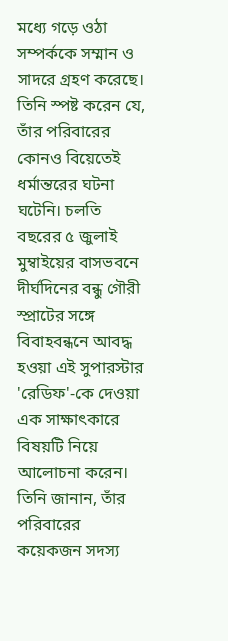মধ্যে গড়ে ওঠা সম্পর্ককে সম্মান ও সাদরে গ্রহণ করেছে। তিনি স্পষ্ট করেন যে, তাঁর পরিবারের কোনও বিয়েতেই ধর্মান্তরের ঘটনা ঘটেনি। চলতি বছরের ৫ জুলাই মুম্বাইয়ের বাসভবনে দীর্ঘদিনের বন্ধু গৌরী স্প্রাটের সঙ্গে বিবাহবন্ধনে আবদ্ধ হওয়া এই সুপারস্টার 'রেডিফ'-কে দেওয়া এক সাক্ষাৎকারে বিষয়টি নিয়ে আলোচনা করেন। তিনি জানান, তাঁর পরিবারের কয়েকজন সদস্য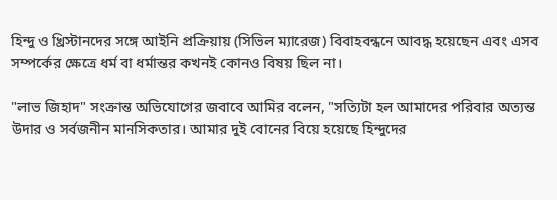হিন্দু ও খ্রিস্টানদের সঙ্গে আইনি প্রক্রিয়ায় (সিভিল ম্যারেজ) বিবাহবন্ধনে আবদ্ধ হয়েছেন এবং এসব সম্পর্কের ক্ষেত্রে ধর্ম বা ধর্মান্তর কখনই কোনও বিষয় ছিল না।

"লাভ জিহাদ" সংক্রান্ত অভিযোগের জবাবে আমির বলেন, "সত্যিটা হল আমাদের পরিবার অত্যন্ত উদার ও সর্বজনীন মানসিকতার। আমার দুই বোনের বিয়ে হয়েছে হিন্দুদের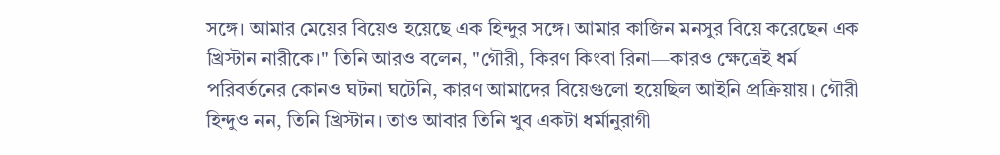সঙ্গে। আমার মেয়ের বিয়েও হয়েছে এক হিন্দুর সঙ্গে। আমার কাজিন মনসুর বিয়ে করেছেন এক খ্রিস্টান নারীকে।" তিনি আরও বলেন, "গৌরী, কিরণ কিংবা রিনা—কারও ক্ষেত্রেই ধর্ম পরিবর্তনের কোনও ঘটনা ঘটেনি, কারণ আমাদের বিয়েগুলো হয়েছিল আইনি প্রক্রিয়ায়। গৌরী হিন্দুও নন, তিনি খ্রিস্টান। তাও আবার তিনি খুব একটা ধর্মানুরাগী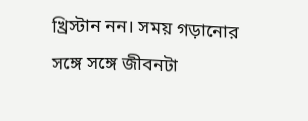খ্রিস্টান নন। সময় গড়ানোর সঙ্গে সঙ্গে জীবনটা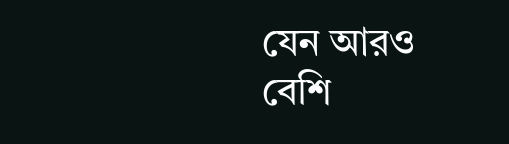যেন আরও বেশি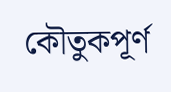কৌতুকপূর্ণ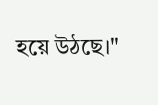হয়ে উঠছে।"